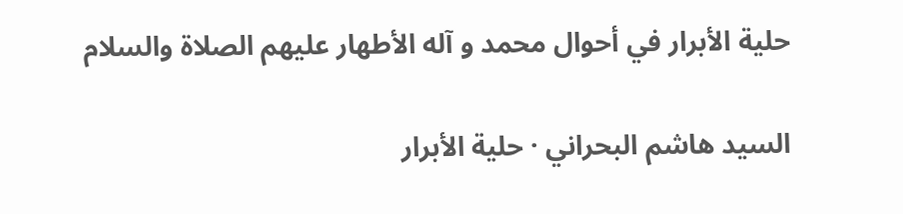حلية الأبرار في أحوال محمد و آله الأطهار عليهم الصلاة والسلام

السيد هاشم البحراني · حلية الأبرار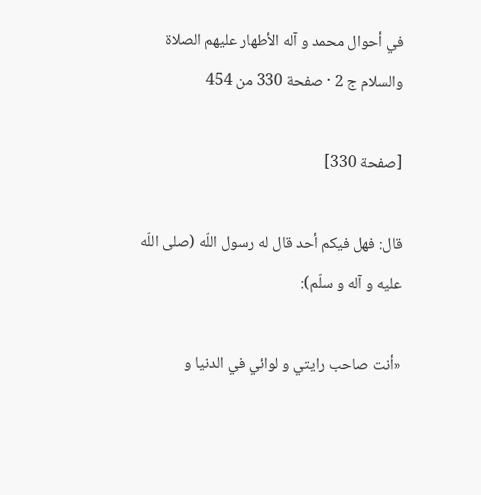في أحوال محمد و آله الأطهار عليهم الصلاة والسلام ج 2 · صفحة 330 من 454

[صفحة 330]

قال: فهل فيكم أحد قال له رسول اللّه (صلى اللّه عليه و آله و سلّم):

«أنت صاحب رايتي و لوائي في الدنيا و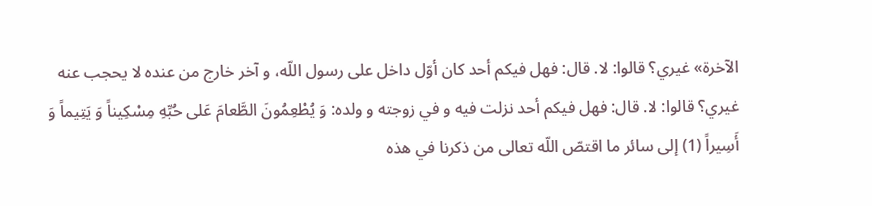الآخرة» غيري؟ قالوا: لا. قال: فهل فيكم أحد كان أوّل داخل على رسول اللّه، و آخر خارج من عنده لا يحجب عنه غيري؟ قالوا: لا. قال: فهل فيكم أحد نزلت فيه و في زوجته و ولده: وَ يُطْعِمُونَ الطَّعامَ عَلى حُبِّهِ مِسْكِيناً وَ يَتِيماً وَ أَسِيراً (1) إلى سائر ما اقتصّ اللّه تعالى من ذكرنا في هذه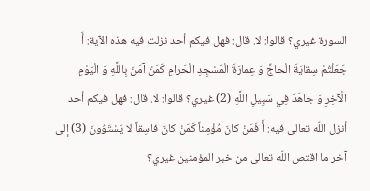السورة غيري؟ قالوا: لا. قال: فهل فيكم أحد نزلت فيه هذه الآية: أَ جَعَلْتُمْ سِقايَةَ الْحاجِّ وَ عِمارَةَ الْمَسْجِدِ الْحَرامِ كَمَنْ آمَنَ بِاللَّهِ وَ الْيَوْمِ الْآخِرِ وَ جاهَدَ فِي سَبِيلِ اللَّهِ (2) غيري؟ قالوا: لا. قال: فهل فيكم أحد أنزل اللّه تعالى فيه: أَ فَمَنْ كانَ مُؤْمِناً كَمَنْ كانَ فاسِقاً لا يَسْتَوُونَ (3) إلى آخر ما اقتص اللّه تعالى من خبر المؤمنين غيري؟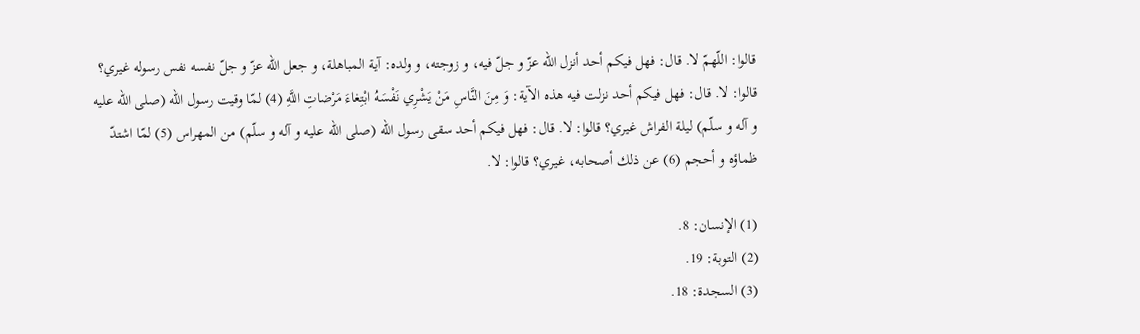قالوا: اللّهمّ لا. قال: فهل فيكم أحد أنزل اللّه عزّ و جلّ فيه، و زوجته، و ولده: آية المباهلة، و جعل اللّه عزّ و جلّ نفسه نفس رسوله غيري؟ قالوا: لا. قال: فهل فيكم أحد نزلت فيه هذه الآية: وَ مِنَ النَّاسِ مَنْ يَشْرِي نَفْسَهُ ابْتِغاءَ مَرْضاتِ اللَّهِ (4) لمّا وقيت رسول اللّه (صلى اللّه عليه و آله و سلّم) ليلة الفراش غيري؟ قالوا: لا. قال: فهل فيكم أحد سقى رسول اللّه (صلى اللّه عليه و آله و سلّم) من المهراس (5) لمّا اشتدّ ظماؤه و أحجم (6) عن ذلك أصحابه، غيري؟ قالوا: لا.

(1) الإنسان: 8.
(2) التوبة: 19.
(3) السجدة: 18.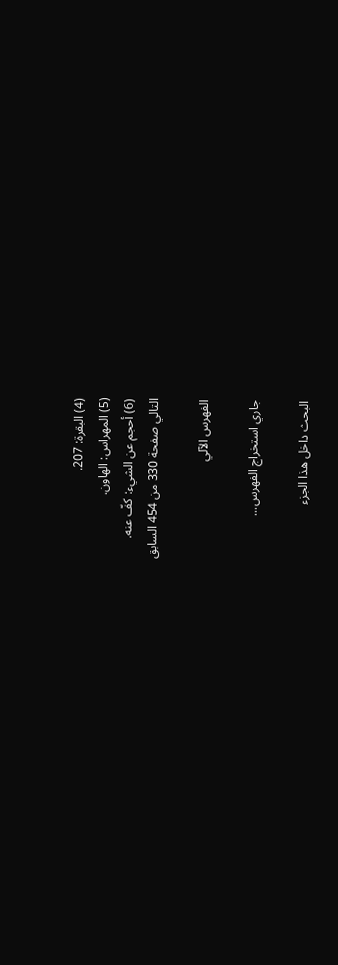(4) البقرة: 207.
(5) المهراس: الهاون.
(6) أحجم عن الشيء: كفّ عنه.
التالي صفحة 330 من 454 السابق

الفهرس الآلي

جاري استخراج الفهرس...

البحث داخل هذا الجزء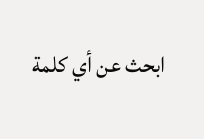ابحث عن أي كلمة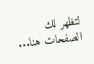لتظهر لك الصفحات هنا...